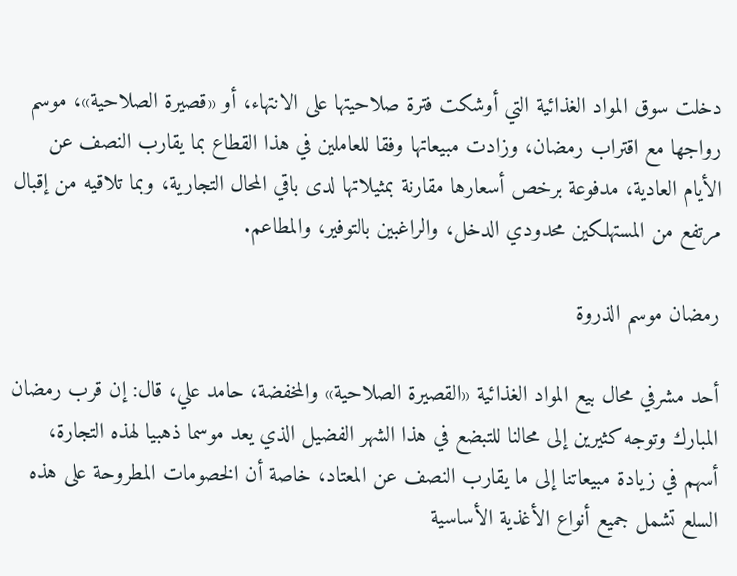دخلت سوق المواد الغذائية التي أوشكت فترة صلاحيتها على الانتهاء، أو «قصيرة الصلاحية»، موسم رواجها مع اقتراب رمضان، وزادت مبيعاتها وفقا للعاملين في هذا القطاع بما يقارب النصف عن الأيام العادية، مدفوعة برخص أسعارها مقارنة بمثيلاتها لدى باقي المحال التجارية، وبما تلاقيه من إقبال مرتفع من المستهلكين محدودي الدخل، والراغبين بالتوفير، والمطاعم.

رمضان موسم الذروة

أحد مشرفي محال بيع المواد الغذائية «القصيرة الصلاحية» والمخفضة، حامد علي، قال: إن قرب رمضان المبارك وتوجه كثيرين إلى محالنا للتبضع في هذا الشهر الفضيل الذي يعد موسما ذهبيا لهذه التجارة، أسهم في زيادة مبيعاتنا إلى ما يقارب النصف عن المعتاد، خاصة أن الخصومات المطروحة على هذه السلع تشمل جميع أنواع الأغذية الأساسية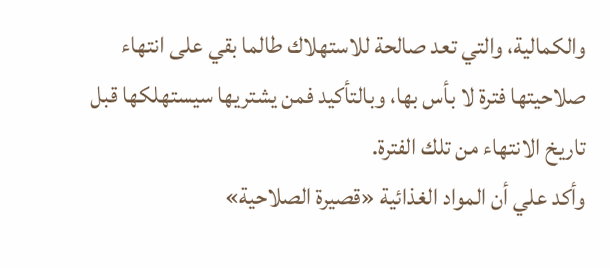والكمالية، والتي تعد صالحة للاستهلاك طالما بقي على انتهاء صلاحيتها فترة لا بأس بها، وبالتأكيد فمن يشتريها سيستهلكها قبل تاريخ الانتهاء من تلك الفترة.
وأكد علي أن المواد الغذائية «قصيرة الصلاحية»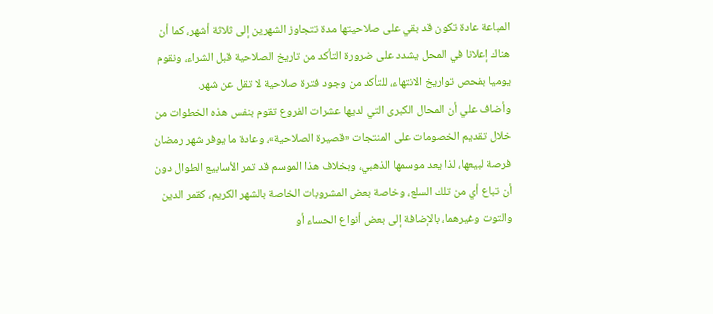المباعة عادة تكون قد بقي على صلاحيتها مدة تتجاوز الشهرين إلى ثلاثة أشهر، كما أن هناك إعلانا في المحل يشدد على ضرورة التأكد من تاريخ الصلاحية قبل الشراء، ونقوم يوميا بفحص تواريخ الانتهاء، للتأكد من وجود فترة صلاحية لا تقل عن شهر.
وأضاف علي أن المحال الكبرى التي لديها عشرات الفروع تقوم بنفس هذه الخطوات من خلال تقديم الخصومات على المنتجات «قصيرة الصلاحية»، وعادة ما يوفر شهر رمضان فرصة لبيعها، لذا يعد موسمها الذهبي، وبخلاف هذا الموسم قد تمر الأسابيع الطوال دون أن تباع أي من تلك السلع، وخاصة بعض المشروبات الخاصة بالشهر الكريم، كقمر الدين والتوت وغيرهما، بالإضافة إلى بعض أنواع الحساء أو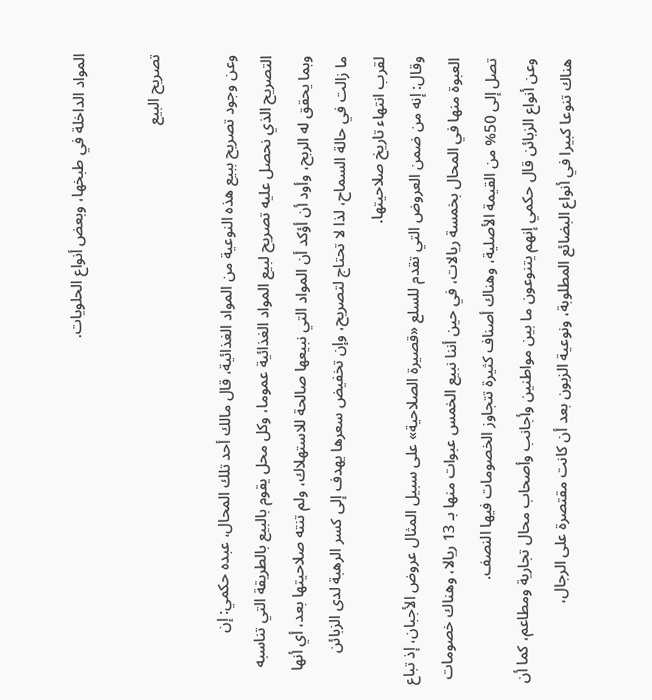المواد الداخلة في طبخها، وبعض أنواع الحلويات.

تصريح البيع

وعن وجود تصريح ببيع هذه النوعية من المواد الغذائية، قال مالك أحد تلك المحال، عبده حكمي: إن التصريح الذي نحصل عليه تصريح لبيع المواد الغذائية عموما، وكل محل يقوم بالبيع بالطريقة التي تناسبه وبما يحقق له الربح، وأود أن أؤكد أن المواد التي نبيعها صالحة للاستهلاك، ولم تنته صلاحيتها بعد، أي أنها ما زالت في حالة السماح، لذا لا تحتاج لتصريح، وإن تخفيض سعرها يهدف إلى كسر الرهبة لدى الزبائن لقرب انتهاء تاريخ صلاحيتها.
وقال: إنه من ضمن العروض التي تقدم للسلع «قصيرة الصلاحية» على سبيل المثال عروض الأجبان، إذ تباع العبوة منها في المحال بخمسة ريالات، في حين أننا نبيع الخمس عبوات منها بـ 13 ريالا، وهناك خصومات تصل إلى 50% من القيمة الأصلية، وهناك أصناف كثيرة تتجاوز الخصومات فيها النصف.
وعن أنواع الزبائن قال حكمي إنهم يتنوعون ما بين مواطنين وأجانب وأصحاب محال تجارية ومطاعم، كما أن هناك تنوعا كبيرا في أنواع البضائع المطلوبة، ونوعية الزبون بعد أن كانت مقتصرة على الرجال،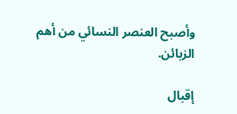وأصبح العنصر النسائي من أهم الزبائن.

إقبال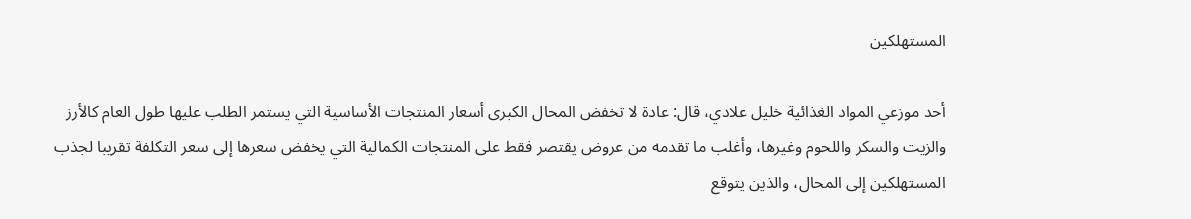المستهلكين

أحد موزعي المواد الغذائية خليل علادي، قال: عادة لا تخفض المحال الكبرى أسعار المنتجات الأساسية التي يستمر الطلب عليها طول العام كالأرز والزيت والسكر واللحوم وغيرها، وأغلب ما تقدمه من عروض يقتصر فقط على المنتجات الكمالية التي يخفض سعرها إلى سعر التكلفة تقريبا لجذب المستهلكين إلى المحال، والذين يتوقع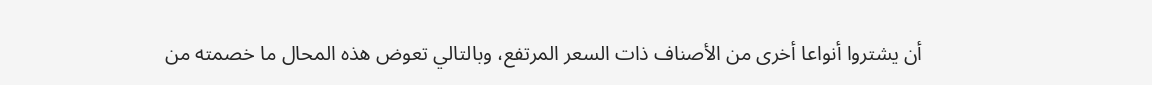أن يشتروا أنواعا أخرى من الأصناف ذات السعر المرتفع، وبالتالي تعوض هذه المحال ما خصمته من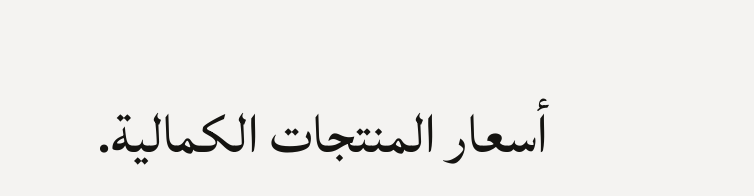أسعار المنتجات الكمالية.